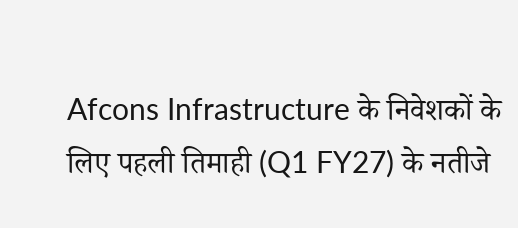Afcons Infrastructure के निवेशकों के लिए पहली तिमाही (Q1 FY27) के नतीजे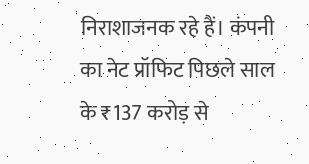निराशाजनक रहे हैं। कंपनी का नेट प्रॉफिट पिछले साल के ₹137 करोड़ से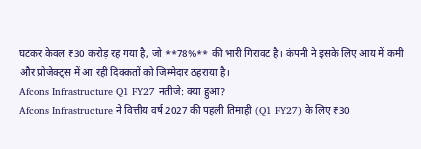घटकर केवल ₹30 करोड़ रह गया है, जो **78%** की भारी गिरावट है। कंपनी ने इसके लिए आय में कमी और प्रोजेक्ट्स में आ रही दिक्कतों को जिम्मेदार ठहराया है।
Afcons Infrastructure Q1 FY27 नतीजे: क्या हुआ?
Afcons Infrastructure ने वित्तीय वर्ष 2027 की पहली तिमाही (Q1 FY27) के लिए ₹30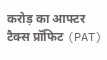करोड़ का आफ्टर टैक्स प्रॉफिट (PAT)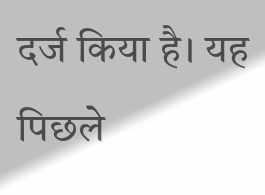दर्ज किया है। यह पिछले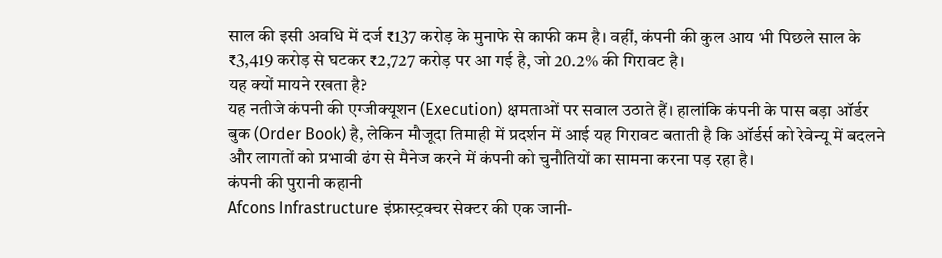साल की इसी अवधि में दर्ज ₹137 करोड़ के मुनाफे से काफी कम है। वहीं, कंपनी की कुल आय भी पिछले साल के ₹3,419 करोड़ से घटकर ₹2,727 करोड़ पर आ गई है, जो 20.2% की गिरावट है।
यह क्यों मायने रखता है?
यह नतीजे कंपनी की एग्जीक्यूशन (Execution) क्षमताओं पर सवाल उठाते हैं। हालांकि कंपनी के पास बड़ा ऑर्डर बुक (Order Book) है, लेकिन मौजूदा तिमाही में प्रदर्शन में आई यह गिरावट बताती है कि ऑर्डर्स को रेवेन्यू में बदलने और लागतों को प्रभावी ढंग से मैनेज करने में कंपनी को चुनौतियों का सामना करना पड़ रहा है।
कंपनी की पुरानी कहानी
Afcons Infrastructure इंफ्रास्ट्रक्चर सेक्टर की एक जानी-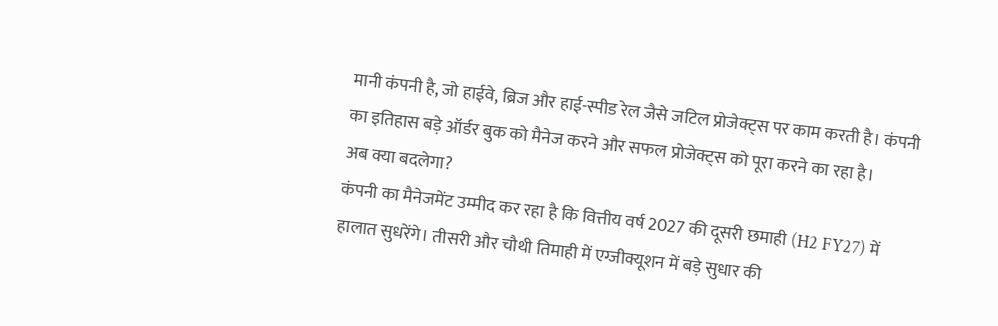मानी कंपनी है, जो हाईवे, ब्रिज और हाई-स्पीड रेल जैसे जटिल प्रोजेक्ट्स पर काम करती है। कंपनी का इतिहास बड़े ऑर्डर बुक को मैनेज करने और सफल प्रोजेक्ट्स को पूरा करने का रहा है।
अब क्या बदलेगा?
कंपनी का मैनेजमेंट उम्मीद कर रहा है कि वित्तीय वर्ष 2027 की दूसरी छमाही (H2 FY27) में हालात सुधरेंगे। तीसरी और चौथी तिमाही में एग्जीक्यूशन में बड़े सुधार की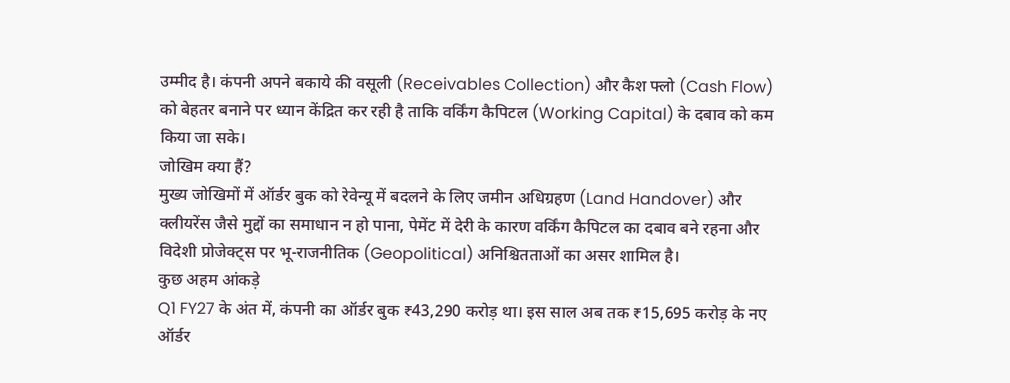उम्मीद है। कंपनी अपने बकाये की वसूली (Receivables Collection) और कैश फ्लो (Cash Flow) को बेहतर बनाने पर ध्यान केंद्रित कर रही है ताकि वर्किंग कैपिटल (Working Capital) के दबाव को कम किया जा सके।
जोखिम क्या हैं?
मुख्य जोखिमों में ऑर्डर बुक को रेवेन्यू में बदलने के लिए जमीन अधिग्रहण (Land Handover) और क्लीयरेंस जैसे मुद्दों का समाधान न हो पाना, पेमेंट में देरी के कारण वर्किंग कैपिटल का दबाव बने रहना और विदेशी प्रोजेक्ट्स पर भू-राजनीतिक (Geopolitical) अनिश्चितताओं का असर शामिल है।
कुछ अहम आंकड़े
Q1 FY27 के अंत में, कंपनी का ऑर्डर बुक ₹43,290 करोड़ था। इस साल अब तक ₹15,695 करोड़ के नए ऑर्डर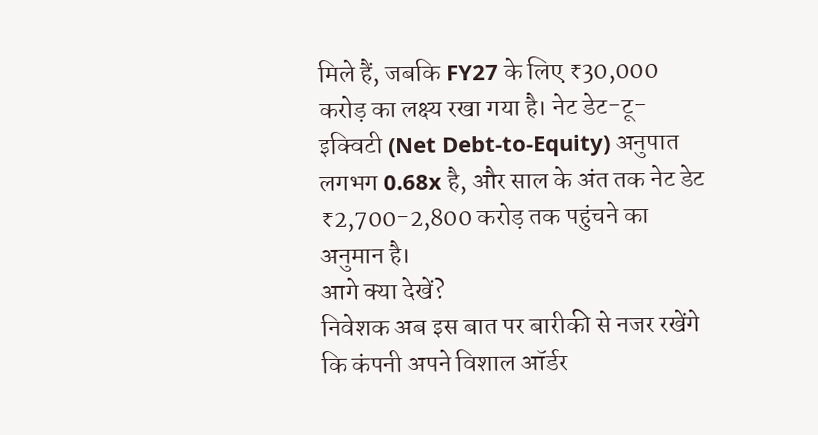मिले हैं, जबकि FY27 के लिए ₹30,000 करोड़ का लक्ष्य रखा गया है। नेट डेट-टू-इक्विटी (Net Debt-to-Equity) अनुपात लगभग 0.68x है, और साल के अंत तक नेट डेट ₹2,700-2,800 करोड़ तक पहुंचने का अनुमान है।
आगे क्या देखें?
निवेशक अब इस बात पर बारीकी से नजर रखेंगे कि कंपनी अपने विशाल ऑर्डर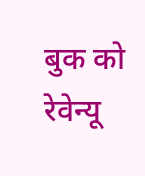बुक को रेवेन्यू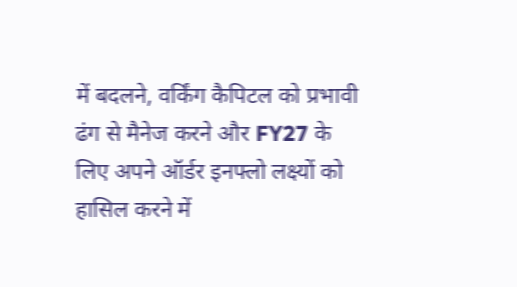में बदलने, वर्किंग कैपिटल को प्रभावी ढंग से मैनेज करने और FY27 के लिए अपने ऑर्डर इनफ्लो लक्ष्यों को हासिल करने में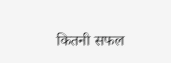कितनी सफल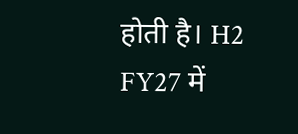होती है। H2 FY27 में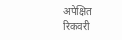अपेक्षित रिकवरी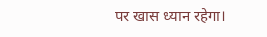पर खास ध्यान रहेगा।